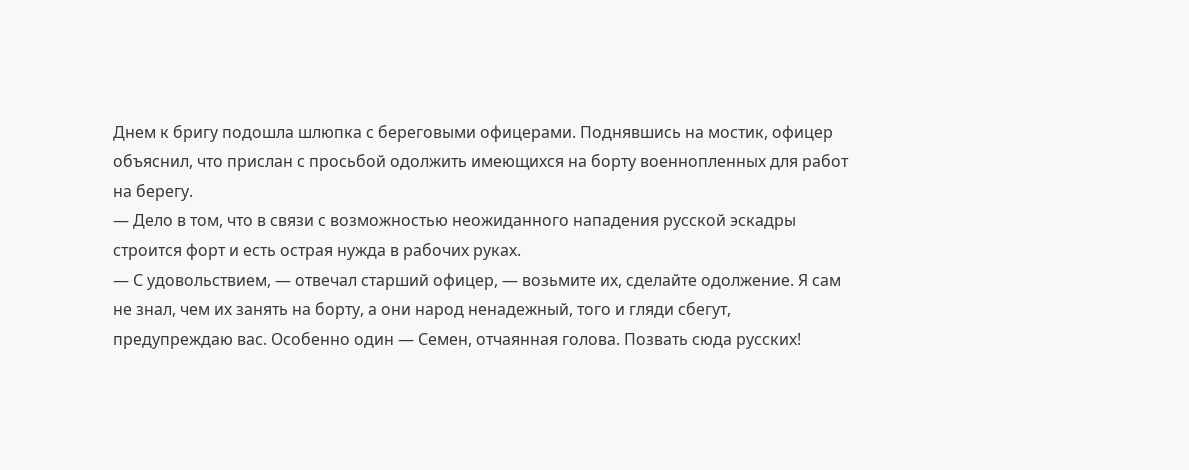Днем к бригу подошла шлюпка с береговыми офицерами. Поднявшись на мостик, офицер объяснил, что прислан с просьбой одолжить имеющихся на борту военнопленных для работ на берегу.
— Дело в том, что в связи с возможностью неожиданного нападения русской эскадры строится форт и есть острая нужда в рабочих руках.
— С удовольствием, — отвечал старший офицер, — возьмите их, сделайте одолжение. Я сам не знал, чем их занять на борту, а они народ ненадежный, того и гляди сбегут, предупреждаю вас. Особенно один — Семен, отчаянная голова. Позвать сюда русских!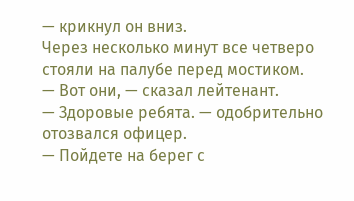— крикнул он вниз.
Через несколько минут все четверо стояли на палубе перед мостиком.
— Вот они, — сказал лейтенант.
— Здоровые ребята. — одобрительно отозвался офицер.
— Пойдете на берег с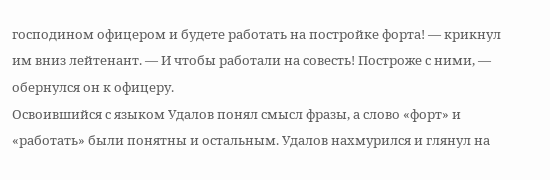господином офицером и будете работать на постройке форта! — крикнул им вниз лейтенант. — И чтобы работали на совесть! Построже с ними, — обернулся он к офицеру.
Освоившийся с языком Удалов понял смысл фразы, а слово «форт» и «работать» были понятны и остальным. Удалов нахмурился и глянул на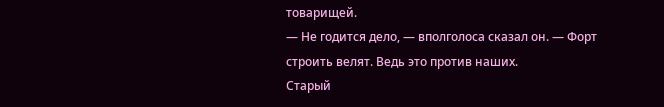товарищей.
— Не годится дело, — вполголоса сказал он. — Форт строить велят. Ведь это против наших.
Старый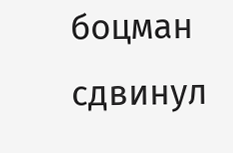боцман сдвинул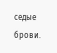седые брови.